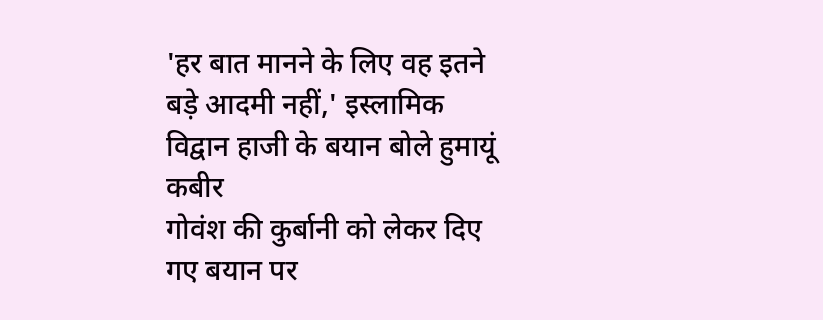'हर बात मानने के लिए वह इतने बड़े आदमी नहीं,' इस्लामिक विद्वान हाजी के बयान बोले हुमायूं कबीर
गोवंश की कुर्बानी को लेकर दिए गए बयान पर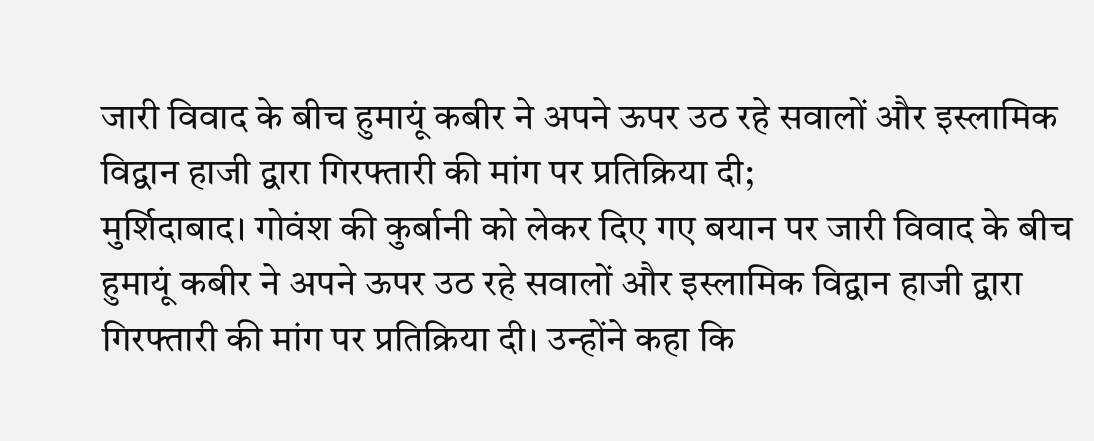जारी विवाद के बीच हुमायूं कबीर ने अपने ऊपर उठ रहे सवालों और इस्लामिक विद्वान हाजी द्वारा गिरफ्तारी की मांग पर प्रतिक्रिया दी;
मुर्शिदाबाद। गोवंश की कुर्बानी को लेकर दिए गए बयान पर जारी विवाद के बीच हुमायूं कबीर ने अपने ऊपर उठ रहे सवालों और इस्लामिक विद्वान हाजी द्वारा गिरफ्तारी की मांग पर प्रतिक्रिया दी। उन्होंने कहा कि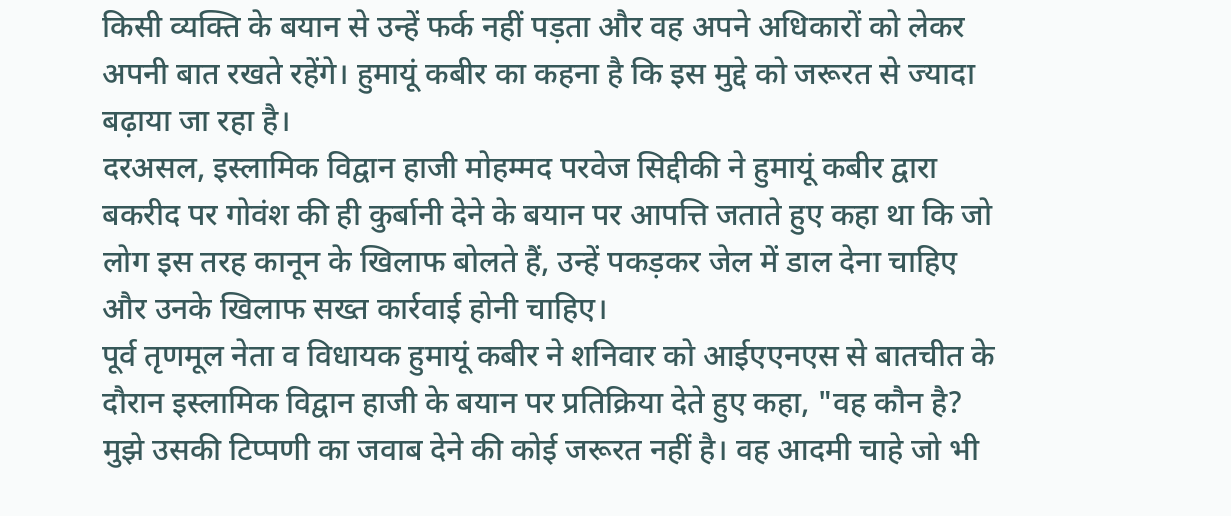किसी व्यक्ति के बयान से उन्हें फर्क नहीं पड़ता और वह अपने अधिकारों को लेकर अपनी बात रखते रहेंगे। हुमायूं कबीर का कहना है कि इस मुद्दे को जरूरत से ज्यादा बढ़ाया जा रहा है।
दरअसल, इस्लामिक विद्वान हाजी मोहम्मद परवेज सिद्दीकी ने हुमायूं कबीर द्वारा बकरीद पर गोवंश की ही कुर्बानी देने के बयान पर आपत्ति जताते हुए कहा था कि जो लोग इस तरह कानून के खिलाफ बोलते हैं, उन्हें पकड़कर जेल में डाल देना चाहिए और उनके खिलाफ सख्त कार्रवाई होनी चाहिए।
पूर्व तृणमूल नेता व विधायक हुमायूं कबीर ने शनिवार को आईएएनएस से बातचीत के दौरान इस्लामिक विद्वान हाजी के बयान पर प्रतिक्रिया देते हुए कहा, "वह कौन है? मुझे उसकी टिप्पणी का जवाब देने की कोई जरूरत नहीं है। वह आदमी चाहे जो भी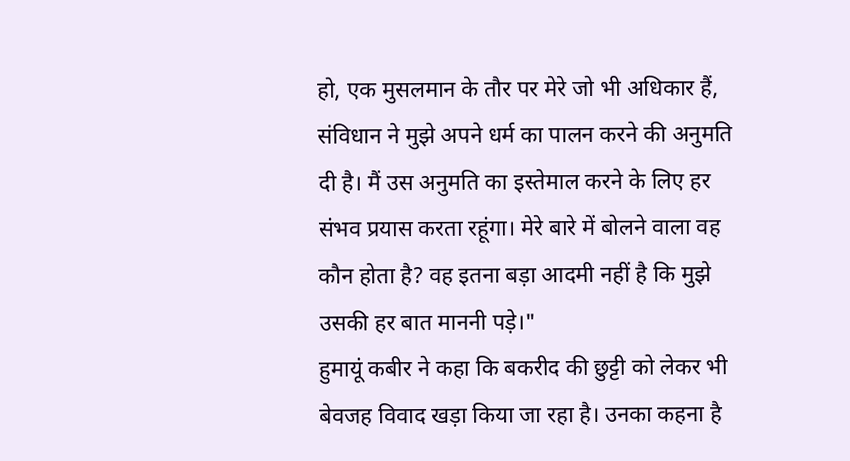हो, एक मुसलमान के तौर पर मेरे जो भी अधिकार हैं, संविधान ने मुझे अपने धर्म का पालन करने की अनुमति दी है। मैं उस अनुमति का इस्तेमाल करने के लिए हर संभव प्रयास करता रहूंगा। मेरे बारे में बोलने वाला वह कौन होता है? वह इतना बड़ा आदमी नहीं है कि मुझे उसकी हर बात माननी पड़े।"
हुमायूं कबीर ने कहा कि बकरीद की छुट्टी को लेकर भी बेवजह विवाद खड़ा किया जा रहा है। उनका कहना है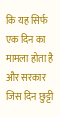कि यह सिर्फ एक दिन का मामला होता है और सरकार जिस दिन छुट्टी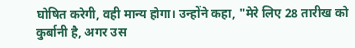घोषित करेगी, वही मान्य होगा। उन्होंने कहा, "मेरे लिए 28 तारीख को कुर्बानी है, अगर उस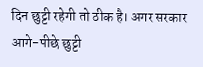दिन छुट्टी रहेगी तो ठीक है। अगर सरकार आगे-पीछे छुट्टी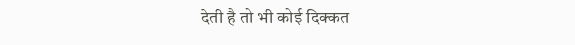देती है तो भी कोई दिक्कत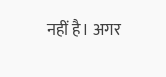नहीं है। अगर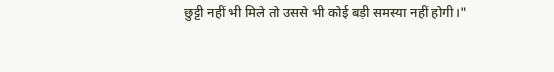छुट्टी नहीं भी मिले तो उससे भी कोई बड़ी समस्या नहीं होगी।"